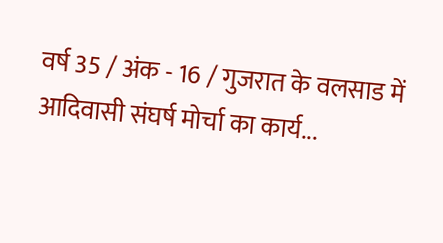वर्ष 35 / अंक - 16 / गुजरात के वलसाड में आदिवासी संघर्ष मोर्चा का कार्य...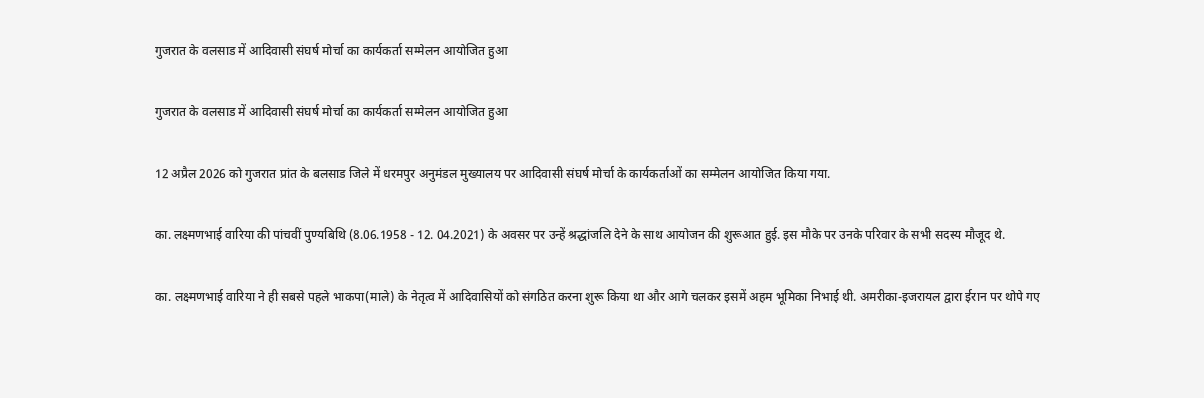गुजरात के वलसाड में आदिवासी संघर्ष मोर्चा का कार्यकर्ता सम्मेलन आयोजित हुआ

गुजरात के वलसाड में आदिवासी संघर्ष मोर्चा का कार्यकर्ता सम्मेलन आयोजित हुआ

12 अप्रैल 2026 को गुजरात प्रांत के बलसाड जिले में धरमपुर अनुमंडल मुख्यालय पर आदिवासी संघर्ष मोर्चा के कार्यकर्ताओं का सम्मेलन आयोजित किया गया.

का. लक्ष्मणभाई वारिया की पांचवीं पुण्यबिथि (8.06.1958 - 12. 04.2021) के अवसर पर उन्हें श्रद्धांजलि देने के साथ आयोजन की शुरूआत हुई. इस मौके पर उनके परिवार के सभी सदस्य मौजूद थे.

का. लक्ष्मणभाई वारिया ने ही सबसे पहले भाकपा(माले) के नेतृत्व में आदिवासियों को संगठित करना शुरू किया था और आगे चलकर इसमें अहम भूमिका निभाई थी. अमरीका-इजरायल द्वारा ईरान पर थोपे गए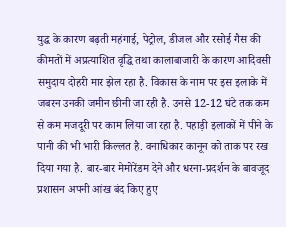युद्ध के कारण बढ़ती महंगाई, पेट्रोल, डीजल और रसोई गैस की कीमतों में अप्रत्याशित वृद्धि तथा कालाबाजारी के कारण आदिवसी समुदाय दोहरी मार झेल रहा है. विकास के नाम पर इस इलाके में जबरन उनकी जमीन छीनी जा रही है. उनसे 12-12 घंटे तक कम से कम मजदूरी पर काम लिया जा रहा है. पहाड़ी इलाकों में पीने के पानी की भी भारी किल्लत है. वनाधिकार कानून को ताक पर रख दिया गया है. बार-बार मेमोरेंडम देने और धरना-प्रदर्शन के बावजूद प्रशासन अपनी आंख बंद किए हुए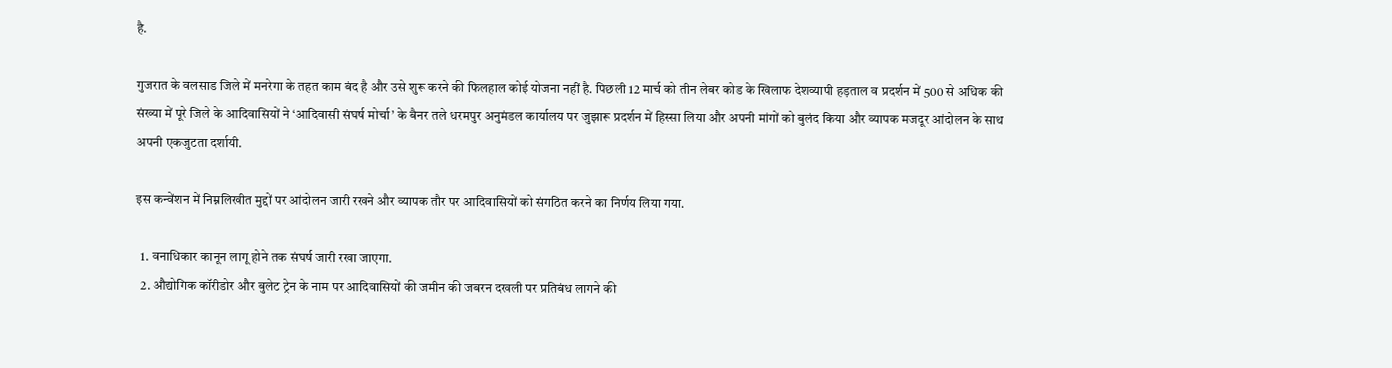है.

गुजरात के वलसाड जिले में मनरेगा के तहत काम बंद है और उसे शुरू करने की फिलहाल कोई योजना नहीं है. पिछली 12 मार्च को तीन लेबर कोड के खिलाफ देशव्यापी हड़ताल व प्रदर्शन में 500 से अधिक की संख्या में पूरे जिले के आदिवासियों ने ‘आदिवासी संघर्ष मोर्चा’ के बैनर तले धरमपुर अनुमंडल कार्यालय पर जुझारू प्रदर्शन में हिस्सा लिया और अपनी मांगों को बुलंद किया और व्यापक मजदूर आंदोलन के साथ अपनी एकजुटता दर्शायी.

इस कन्वेंशन में निम्नलिखीत मुद्दों पर आंदोलन जारी रखने और व्यापक तौर पर आदिवासियों को संगठित करने का निर्णय लिया गया.

  1. वनाधिकार कानून लागू होने तक संघर्ष जारी रखा जाएगा.
  2. औद्योगिक कॉरीडोर और बुलेट ट्रेन के नाम पर आदिवासियों की जमीन की जबरन दखली पर प्रतिबंध लागने की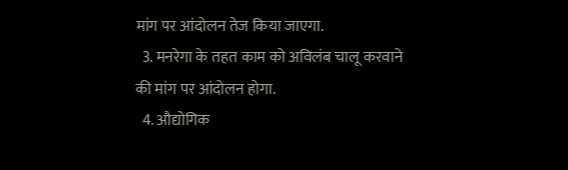मांग पर आंदोलन तेज किया जाएगा.
  3. मनरेगा के तहत काम को अविलंब चालू करवाने की मांग पर आंदोलन होगा.
  4. औद्योगिक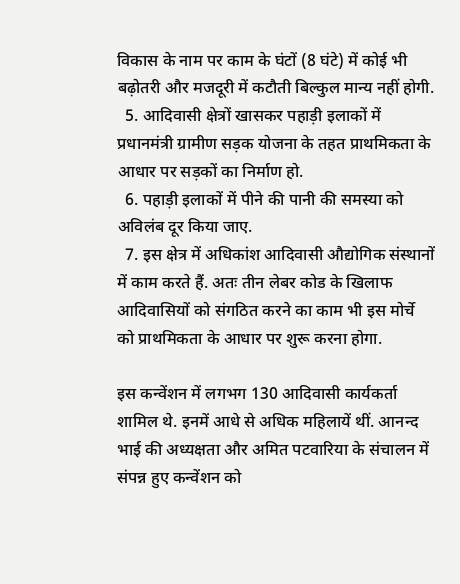विकास के नाम पर काम के घंटों (8 घंटे) में कोई भी बढ़ोतरी और मजदूरी में कटौती बिल्कुल मान्य नहीं होगी.
  5. आदिवासी क्षेत्रों खासकर पहाड़ी इलाकों में प्रधानमंत्री ग्रामीण सड़क योजना के तहत प्राथमिकता के आधार पर सड़कों का निर्माण हो.
  6. पहाड़ी इलाकों में पीने की पानी की समस्या को अविलंब दूर किया जाए.
  7. इस क्षेत्र में अधिकांश आदिवासी औद्योगिक संस्थानों में काम करते हैं. अतः तीन लेबर कोड के खिलाफ आदिवासियों को संगठित करने का काम भी इस मोर्चे को प्राथमिकता के आधार पर शुरू करना होगा.

इस कन्वेंशन में लगभग 130 आदिवासी कार्यकर्ता शामिल थे. इनमें आधे से अधिक महिलायें थीं. आनन्द भाई की अध्यक्षता और अमित पटवारिया के संचालन में संपन्न हुए कन्वेंशन को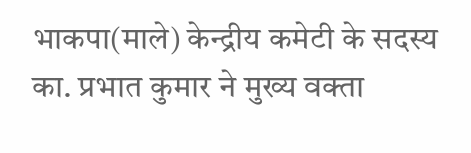भाकपा(माले) केन्द्रीय कमेटी के सदस्य का. प्रभात कुमार ने मुख्य वक्ता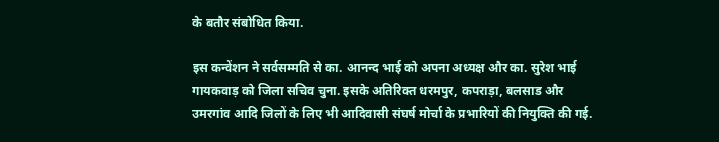के बतौर संबोधित किया.

इस कन्वेंशन ने सर्वसम्मति से का. आनन्द भाई को अपना अध्यक्ष और का. सुरेश भाई गायकवाड़ को जिला सचिव चुना. इसके अतिरिक्त धरमपुर, कपराड़ा, बलसाड और उमरगांव आदि जिलों के लिए भी आदिवासी संघर्ष मोर्चा के प्रभारियों की नियुक्ति की गई.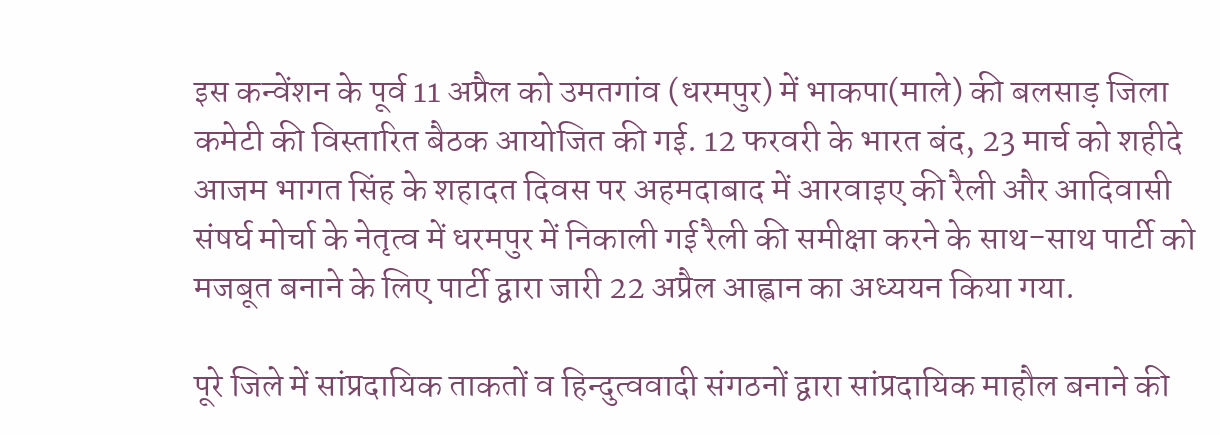इस कन्वेंशन के पूर्व 11 अप्रैल को उमतगांव (धरमपुर) में भाकपा(माले) की बलसाड़ जिला कमेटी की विस्तारित बैठक आयोजित की गई. 12 फरवरी के भारत बंद, 23 मार्च को शहीदे आजम भागत सिंह के शहादत दिवस पर अहमदाबाद में आरवाइए की रैली और आदिवासी संषर्घ मोर्चा के नेतृत्व में धरमपुर में निकाली गई रैली की समीक्षा करने के साथ-साथ पार्टी को मजबूत बनाने के लिए पार्टी द्वारा जारी 22 अप्रैल आह्वान का अध्ययन किया गया.

पूरे जिले में सांप्रदायिक ताकतों व हिन्दुत्ववादी संगठनों द्वारा सांप्रदायिक माहौल बनाने की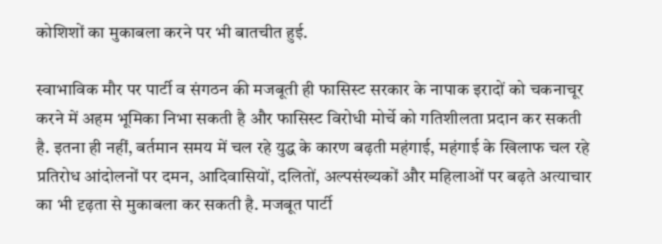कोशिशों का मुकाबला करने पर भी बातचीत हुई.

स्वाभाविक मौर पर पार्टी व संगठन की मजबूती ही फासिस्ट सरकार के नापाक इरादों को चकनाचूर करने में अहम भूमिका निभा सकती है और फासिस्ट विरोधी मोर्चे को गतिशीलता प्रदान कर सकती है. इतना ही नहीं, बर्तमान समय में चल रहे युद्ध के कारण बढ़ती महंगाई, महंगाई के खिलाफ चल रहे प्रतिरोध आंदोलनों पर दमन, आदिवासियों, दलितों, अल्पसंख्यकों और महिलाओं पर बढ़ते अत्याचार का भी दृढ़ता से मुकाबला कर सकती है. मजबूत पार्टी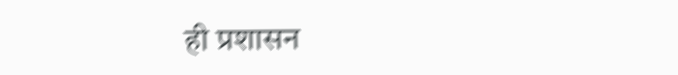ही प्रशासन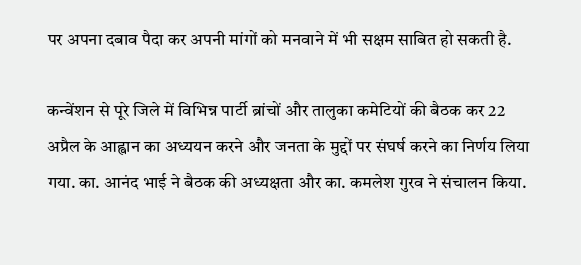पर अपना दबाव पैदा कर अपनी मांगों को मनवाने में भी सक्षम साबित हो सकती है.

कन्वेंशन से पूरे जिले में विभिन्न पार्टी ब्रांचों और तालुका कमेटियों की बैठक कर 22 अप्रैल के आह्वान का अध्ययन करने और जनता के मुद्दों पर संघर्ष करने का निर्णय लिया गया. का. आनंद भाई ने बैठक की अध्यक्षता और का. कमलेश गुरव ने संचालन किया.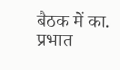बैठक में का. प्रभात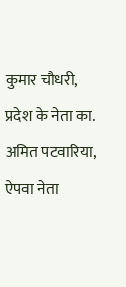कुमार चौधरी, प्रदेश के नेता का. अमित पटवारिया, ऐपवा नेता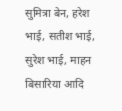सुमित्रा बेन, हरेश भाई, सतीश भाई, सुरेश भाई, माहन बिसारिया आदि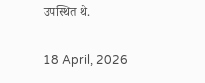उपस्थित थे.


18 April, 2026